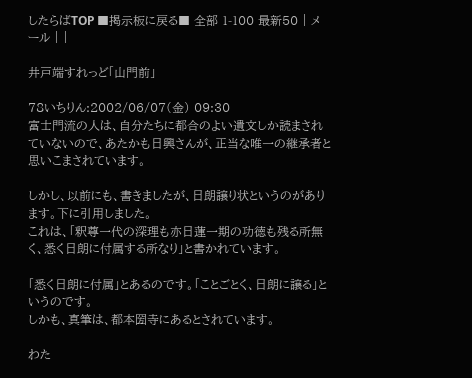したらばTOP ■掲示板に戻る■ 全部 1-100 最新50 | メール | |

井戸端すれっど「山門前」

78いちりん:2002/06/07(金) 09:30
富士門流の人は、自分たちに都合のよい遺文しか読まされていないので、あたかも日興さんが、正当な唯一の継承者と思いこまされています。

しかし、以前にも、書きましたが、日朗譲り状というのがあります。下に引用しました。
これは、「釈尊一代の深理も亦日蓮一期の功徳も残る所無く、悉く日朗に付属する所なり」と書かれています。

「悉く日朗に付属」とあるのです。「ことごとく、日朗に譲る」というのです。
しかも、真筆は、都本圀寺にあるとされています。

わた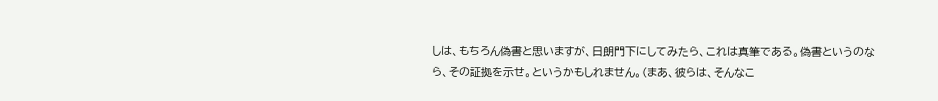しは、もちろん偽書と思いますが、日朗門下にしてみたら、これは真筆である。偽書というのなら、その証拠を示せ。というかもしれません。(まあ、彼らは、そんなこ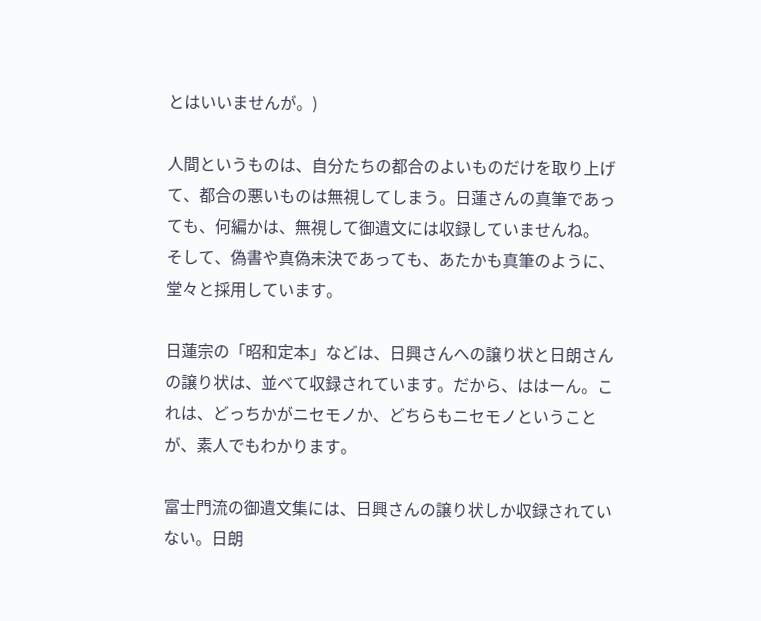とはいいませんが。)

人間というものは、自分たちの都合のよいものだけを取り上げて、都合の悪いものは無視してしまう。日蓮さんの真筆であっても、何編かは、無視して御遺文には収録していませんね。
そして、偽書や真偽未決であっても、あたかも真筆のように、堂々と採用しています。

日蓮宗の「昭和定本」などは、日興さんへの譲り状と日朗さんの譲り状は、並べて収録されています。だから、ははーん。これは、どっちかがニセモノか、どちらもニセモノということが、素人でもわかります。

富士門流の御遺文集には、日興さんの譲り状しか収録されていない。日朗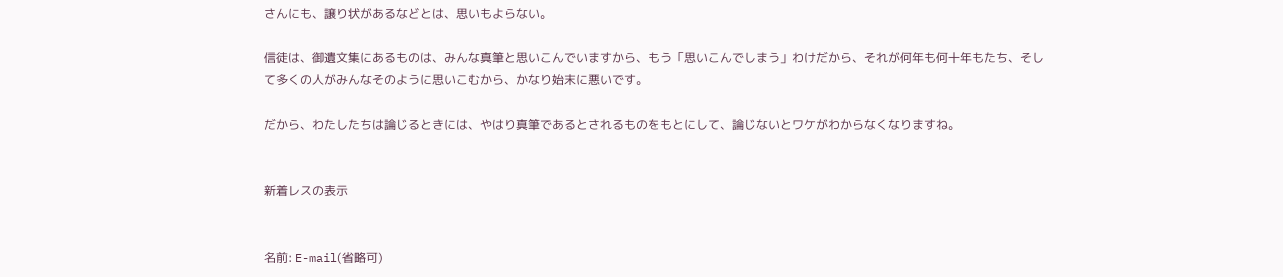さんにも、譲り状があるなどとは、思いもよらない。

信徒は、御遺文集にあるものは、みんな真筆と思いこんでいますから、もう「思いこんでしまう」わけだから、それが何年も何十年もたち、そして多くの人がみんなそのように思いこむから、かなり始末に悪いです。

だから、わたしたちは論じるときには、やはり真筆であるとされるものをもとにして、論じないとワケがわからなくなりますね。


新着レスの表示


名前: E-mail(省略可)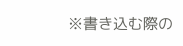※書き込む際の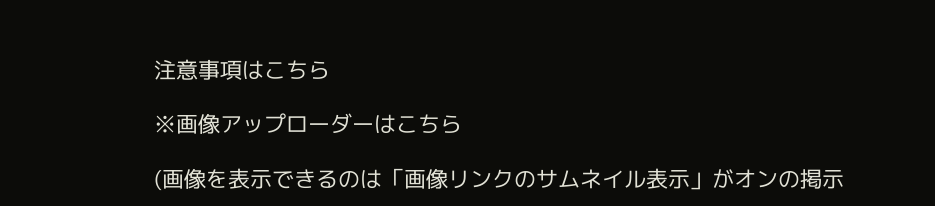注意事項はこちら

※画像アップローダーはこちら

(画像を表示できるのは「画像リンクのサムネイル表示」がオンの掲示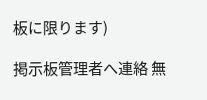板に限ります)

掲示板管理者へ連絡 無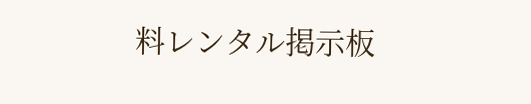料レンタル掲示板